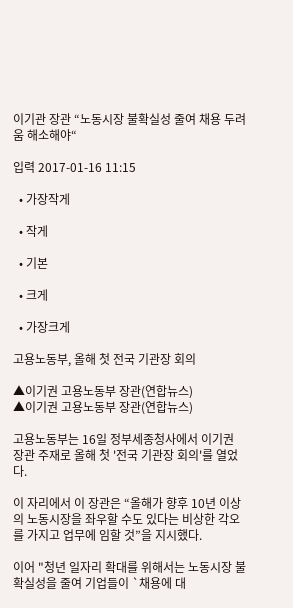이기관 장관 “노동시장 불확실성 줄여 채용 두려움 해소해야“

입력 2017-01-16 11:15

  • 가장작게

  • 작게

  • 기본

  • 크게

  • 가장크게

고용노동부, 올해 첫 전국 기관장 회의

▲이기권 고용노동부 장관(연합뉴스)
▲이기권 고용노동부 장관(연합뉴스)

고용노동부는 16일 정부세종청사에서 이기권 장관 주재로 올해 첫 '전국 기관장 회의'를 열었다.

이 자리에서 이 장관은 “올해가 향후 10년 이상의 노동시장을 좌우할 수도 있다는 비상한 각오를 가지고 업무에 임할 것”을 지시했다.

이어 "청년 일자리 확대를 위해서는 노동시장 불확실성을 줄여 기업들이 `채용에 대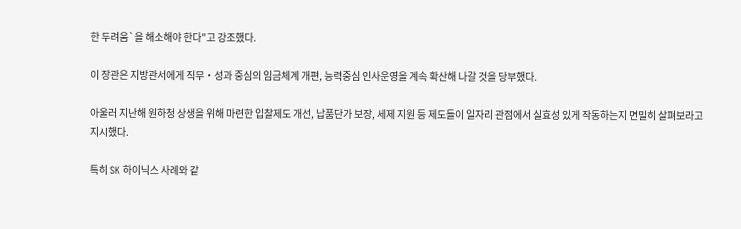한 두려움`을 해소해야 한다"고 강조했다.

이 장관은 지방관서에게 직무‧성과 중심의 임금체계 개편, 능력중심 인사운영을 계속 확산해 나갈 것을 당부했다.

아울러 지난해 원하청 상생을 위해 마련한 입찰제도 개선, 납품단가 보장, 세제 지원 등 제도들이 일자리 관점에서 실효성 있게 작동하는지 면밀히 살펴보라고 지시했다.

특히 SK 하이닉스 사례와 같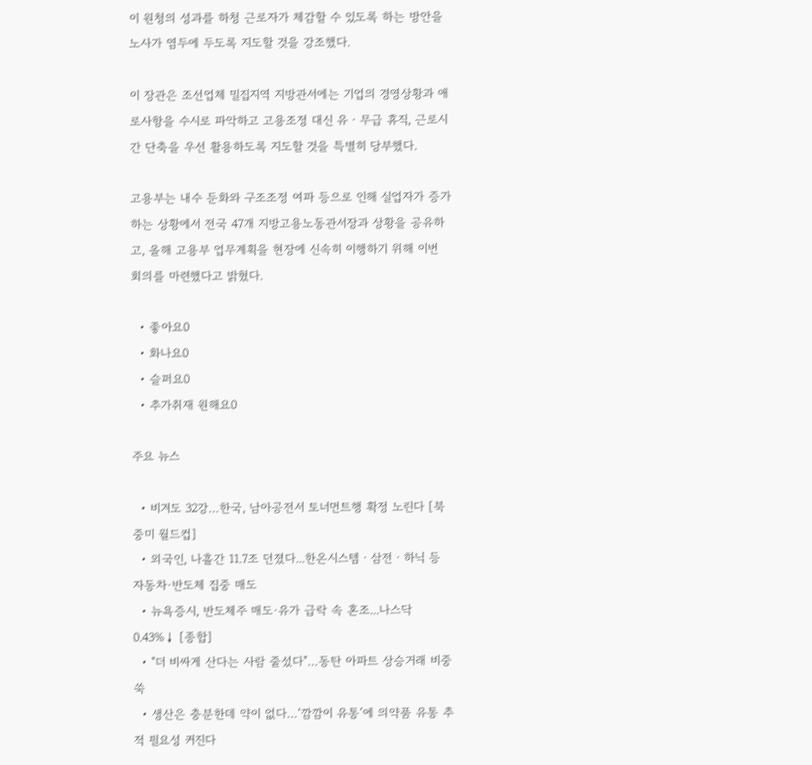이 원청의 성과를 하청 근로자가 체감할 수 있도록 하는 방안을 노사가 염두에 두도록 지도할 것을 강조했다.

이 장관은 조선업체 밀집지역 지방관서에는 기업의 경영상황과 애로사항을 수시로 파악하고 고용조정 대신 유‧무급 휴직, 근로시간 단축을 우선 활용하도록 지도할 것을 특별히 당부했다.

고용부는 내수 둔화와 구조조정 여파 등으로 인해 실업자가 증가하는 상황에서 전국 47개 지방고용노동관서장과 상황을 공유하고, 올해 고용부 업무계획을 현장에 신속히 이행하기 위해 이번 회의를 마련했다고 밝혔다.

  • 좋아요0
  • 화나요0
  • 슬퍼요0
  • 추가취재 원해요0

주요 뉴스

  • 비겨도 32강…한국, 남아공전서 토너먼트행 확정 노린다 [북중미 월드컵]
  • 외국인, 나흘간 11.7조 던졌다...한온시스템ㆍ삼전ㆍ하닉 등 자동차·반도체 집중 매도
  • 뉴욕증시, 반도체주 매도·유가 급락 속 혼조...나스닥 0.43%↓ [종합]
  • "더 비싸게 산다는 사람 줄섰다"…동탄 아파트 상승거래 비중 쑥
  • 생산은 충분한데 약이 없다…‘깜깜이 유통’에 의약품 유통 추적 필요성 커진다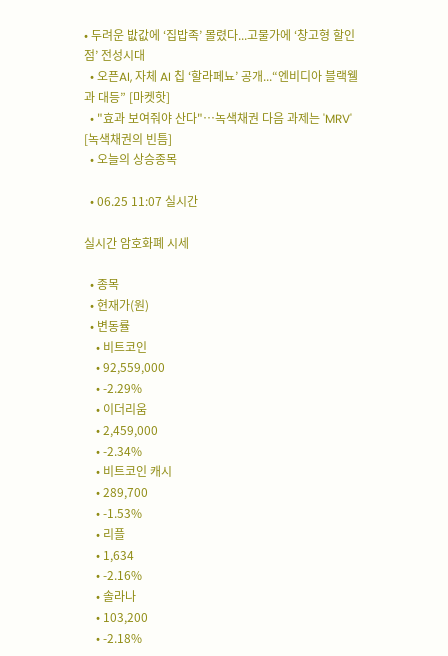• 두려운 밦값에 ‘집밥족’ 몰렸다...고물가에 ‘창고형 할인점’ 전성시대
  • 오픈AI, 자체 AI 칩 ‘할라페뇨’ 공개...“엔비디아 블랙웰과 대등” [마켓핫]
  • "효과 보여줘야 산다"…녹색채권 다음 과제는 'MRV' [녹색채권의 빈틈]
  • 오늘의 상승종목

  • 06.25 11:07 실시간

실시간 암호화폐 시세

  • 종목
  • 현재가(원)
  • 변동률
    • 비트코인
    • 92,559,000
    • -2.29%
    • 이더리움
    • 2,459,000
    • -2.34%
    • 비트코인 캐시
    • 289,700
    • -1.53%
    • 리플
    • 1,634
    • -2.16%
    • 솔라나
    • 103,200
    • -2.18%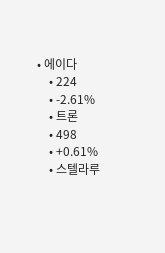• 에이다
    • 224
    • -2.61%
    • 트론
    • 498
    • +0.61%
    • 스텔라루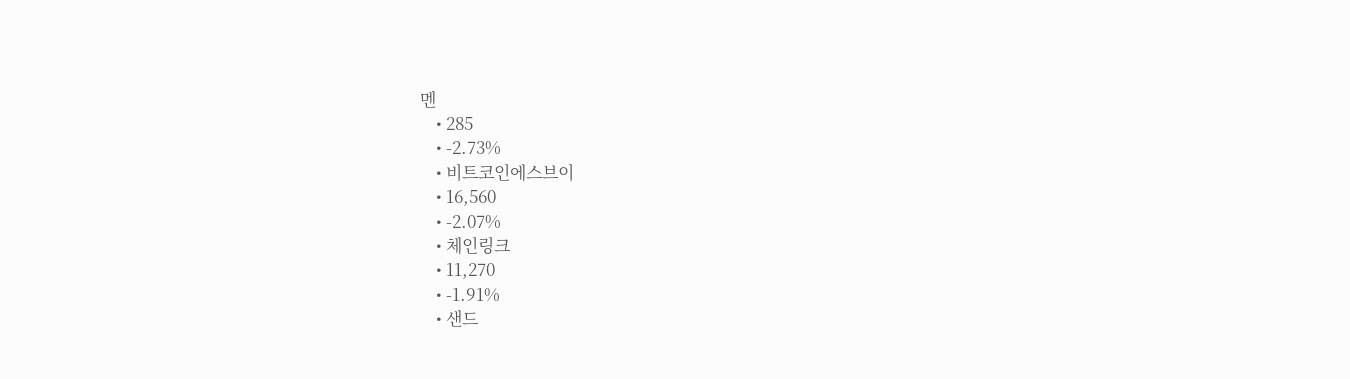멘
    • 285
    • -2.73%
    • 비트코인에스브이
    • 16,560
    • -2.07%
    • 체인링크
    • 11,270
    • -1.91%
    • 샌드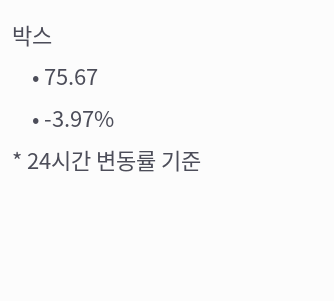박스
    • 75.67
    • -3.97%
* 24시간 변동률 기준